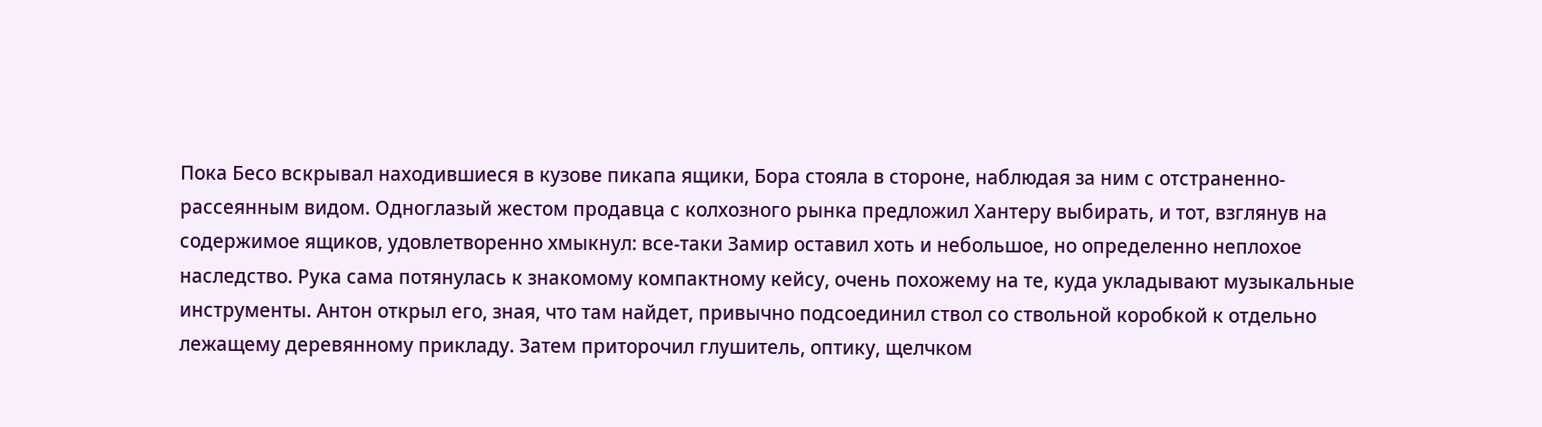Пока Бесо вскрывал находившиеся в кузове пикапа ящики, Бора стояла в стороне, наблюдая за ним с отстраненно-рассеянным видом. Одноглазый жестом продавца с колхозного рынка предложил Хантеру выбирать, и тот, взглянув на содержимое ящиков, удовлетворенно хмыкнул: все-таки Замир оставил хоть и небольшое, но определенно неплохое наследство. Рука сама потянулась к знакомому компактному кейсу, очень похожему на те, куда укладывают музыкальные инструменты. Антон открыл его, зная, что там найдет, привычно подсоединил ствол со ствольной коробкой к отдельно лежащему деревянному прикладу. Затем приторочил глушитель, оптику, щелчком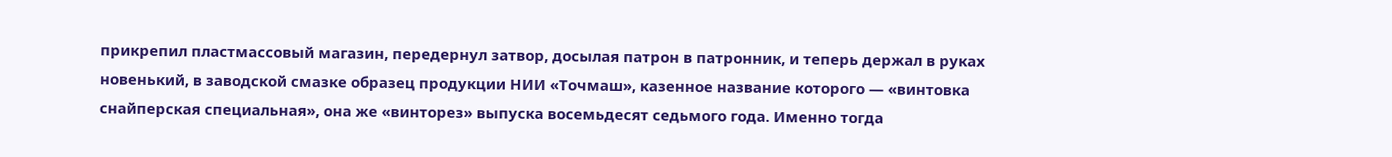прикрепил пластмассовый магазин, передернул затвор, досылая патрон в патронник, и теперь держал в руках новенький, в заводской смазке образец продукции НИИ «Точмаш», казенное название которого — «винтовка снайперская специальная», она же «винторез» выпуска восемьдесят седьмого года. Именно тогда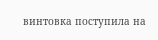винтовка поступила на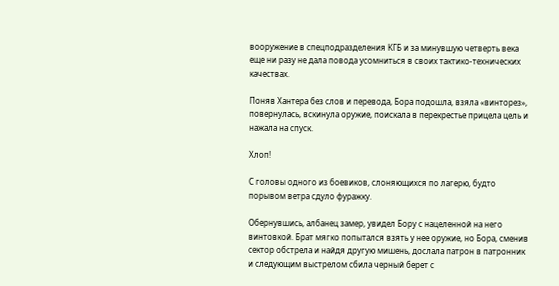вооружение в спецподразделения КГБ и за минувшую четверть века еще ни разу не дала повода усомниться в своих тактико-технических качествах.

Поняв Хантера без слов и перевода, Бора подошла, взяла «винторез», повернулась, вскинула оружие, поискала в перекрестье прицела цель и нажала на спуск.

Хлоп!

С головы одного из боевиков, слоняющихся по лагерю, будто порывом ветра сдуло фуражку.

Обернувшись, албанец замер, увидел Бору с нацеленной на него винтовкой. Брат мягко попытался взять у нее оружие, но Бора, сменив сектор обстрела и найдя другую мишень, дослала патрон в патронник и следующим выстрелом сбила черный берет с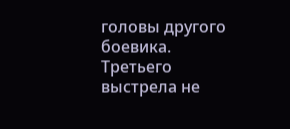головы другого боевика. Третьего выстрела не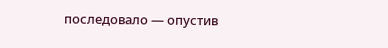последовало — опустив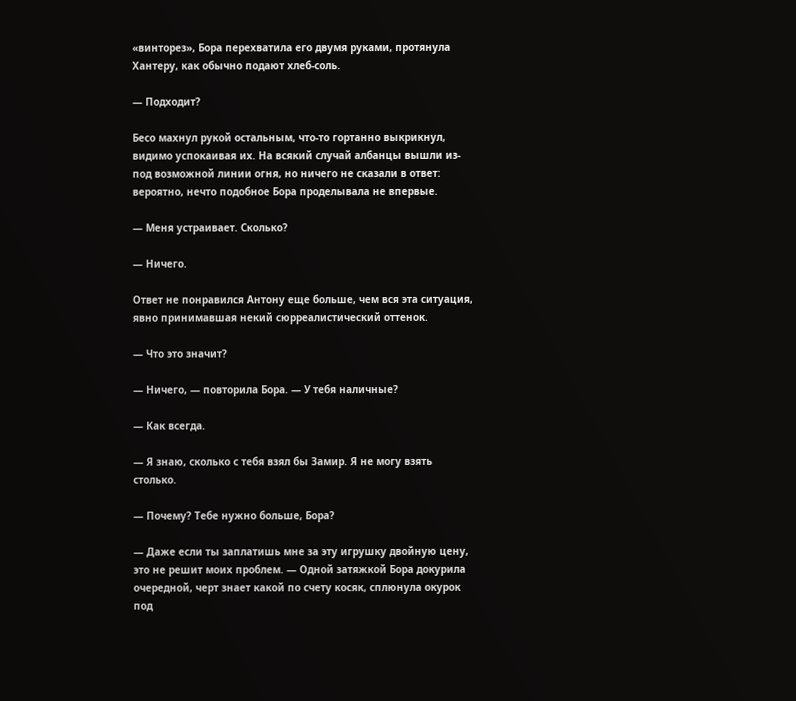«винторез», Бора перехватила его двумя руками, протянула Хантеру, как обычно подают хлеб-соль.

— Подходит?

Бесо махнул рукой остальным, что-то гортанно выкрикнул, видимо успокаивая их. На всякий случай албанцы вышли из-под возможной линии огня, но ничего не сказали в ответ: вероятно, нечто подобное Бора проделывала не впервые.

— Меня устраивает. Сколько?

— Ничего.

Ответ не понравился Антону еще больше, чем вся эта ситуация, явно принимавшая некий сюрреалистический оттенок.

— Что это значит?

— Ничего, — повторила Бора. — У тебя наличные?

— Как всегда.

— Я знаю, сколько с тебя взял бы Замир. Я не могу взять столько.

— Почему? Тебе нужно больше, Бора?

— Даже если ты заплатишь мне за эту игрушку двойную цену, это не решит моих проблем. — Одной затяжкой Бора докурила очередной, черт знает какой по счету косяк, сплюнула окурок под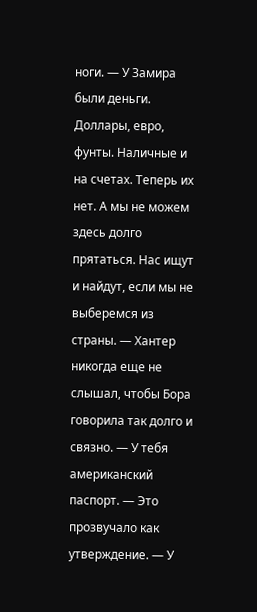ноги. — У Замира были деньги. Доллары, евро, фунты. Наличные и на счетах. Теперь их нет. А мы не можем здесь долго прятаться. Нас ищут и найдут, если мы не выберемся из страны. — Хантер никогда еще не слышал, чтобы Бора говорила так долго и связно. — У тебя американский паспорт. — Это прозвучало как утверждение. — У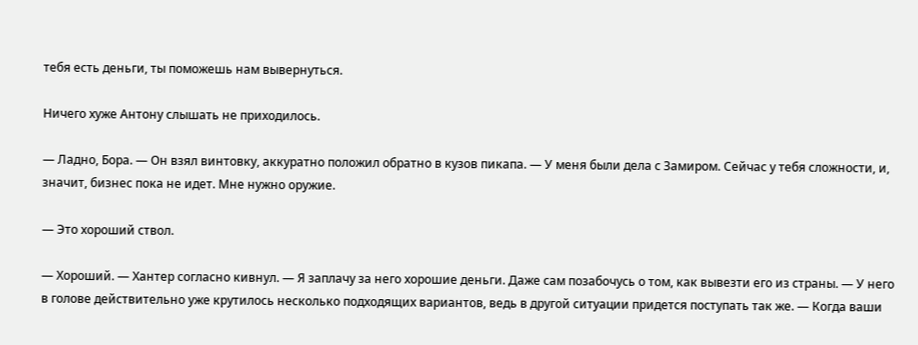тебя есть деньги, ты поможешь нам вывернуться.

Ничего хуже Антону слышать не приходилось.

— Ладно, Бора. — Он взял винтовку, аккуратно положил обратно в кузов пикапа. — У меня были дела с Замиром. Сейчас у тебя сложности, и, значит, бизнес пока не идет. Мне нужно оружие.

— Это хороший ствол.

— Хороший. — Хантер согласно кивнул. — Я заплачу за него хорошие деньги. Даже сам позабочусь о том, как вывезти его из страны. — У него в голове действительно уже крутилось несколько подходящих вариантов, ведь в другой ситуации придется поступать так же. — Когда ваши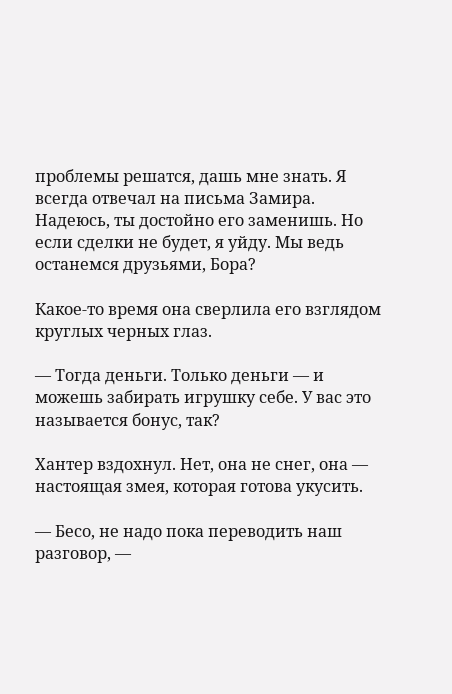проблемы решатся, дашь мне знать. Я всегда отвечал на письма Замира. Надеюсь, ты достойно его заменишь. Но если сделки не будет, я уйду. Мы ведь останемся друзьями, Бора?

Какое-то время она сверлила его взглядом круглых черных глаз.

— Тогда деньги. Только деньги — и можешь забирать игрушку себе. У вас это называется бонус, так?

Хантер вздохнул. Нет, она не снег, она — настоящая змея, которая готова укусить.

— Бесо, не надо пока переводить наш разговор, —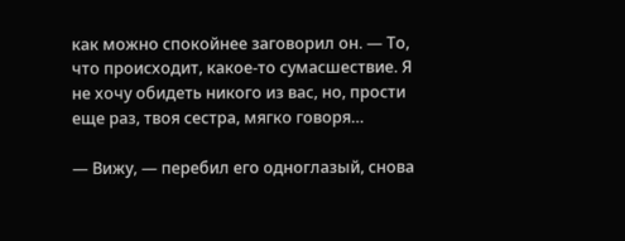как можно спокойнее заговорил он. — То, что происходит, какое-то сумасшествие. Я не хочу обидеть никого из вас, но, прости еще раз, твоя сестра, мягко говоря…

— Вижу, — перебил его одноглазый, снова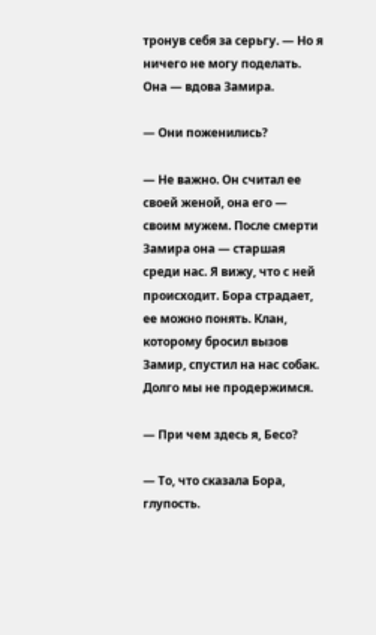тронув себя за серьгу. — Но я ничего не могу поделать. Она — вдова Замира.

— Они поженились?

— Не важно. Он считал ее своей женой, она его — своим мужем. После смерти Замира она — старшая среди нас. Я вижу, что с ней происходит. Бора страдает, ее можно понять. Клан, которому бросил вызов Замир, спустил на нас собак. Долго мы не продержимся.

— При чем здесь я, Бесо?

— То, что сказала Бора, глупость.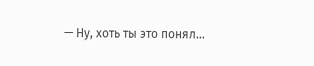— Ну, хоть ты это понял…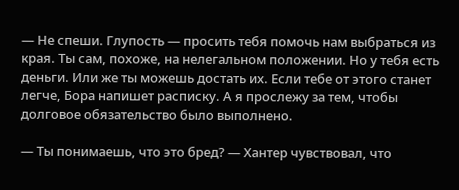— Не спеши. Глупость — просить тебя помочь нам выбраться из края. Ты сам, похоже, на нелегальном положении. Но у тебя есть деньги. Или же ты можешь достать их. Если тебе от этого станет легче, Бора напишет расписку. А я прослежу за тем, чтобы долговое обязательство было выполнено.

— Ты понимаешь, что это бред? — Хантер чувствовал, что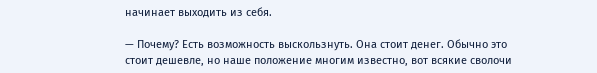начинает выходить из себя.

— Почему? Есть возможность выскользнуть. Она стоит денег. Обычно это стоит дешевле, но наше положение многим известно, вот всякие сволочи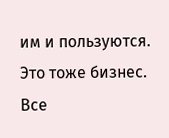им и пользуются. Это тоже бизнес. Все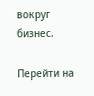вокруг бизнес.

Перейти на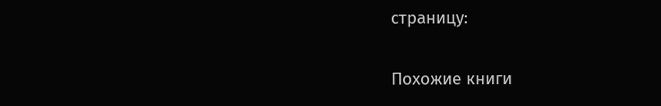страницу:

Похожие книги